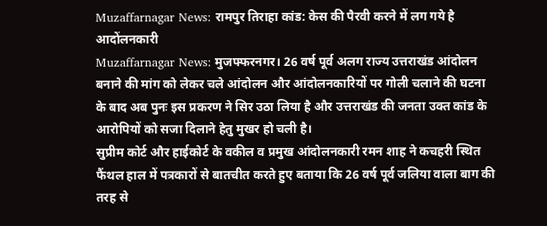Muzaffarnagar News: रामपुर तिराहा कांड: केस की पैरवी करने में लग गये है आदोंलनकारी
Muzaffarnagar News: मुजफ्फरनगर। 26 वर्ष पूर्व अलग राज्य उत्तराखंड आंदोलन बनाने की मांग को लेकर चले आंदोलन और आंदोलनकारियों पर गोली चलाने की घटना के बाद अब पुनः इस प्रकरण ने सिर उठा लिया है और उत्तराखंड की जनता उक्त कांड के आरोपियों को सजा दिलाने हेतु मुखर हो चली है।
सुप्रीम कोर्ट और हाईकोर्ट के वकील व प्रमुख आंदोलनकारी रमन शाह ने कचहरी स्थित फैंथल हाल में पत्रकारों से बातचीत करते हुए बताया कि 26 वर्ष पूर्व जलिया वाला बाग की तरह से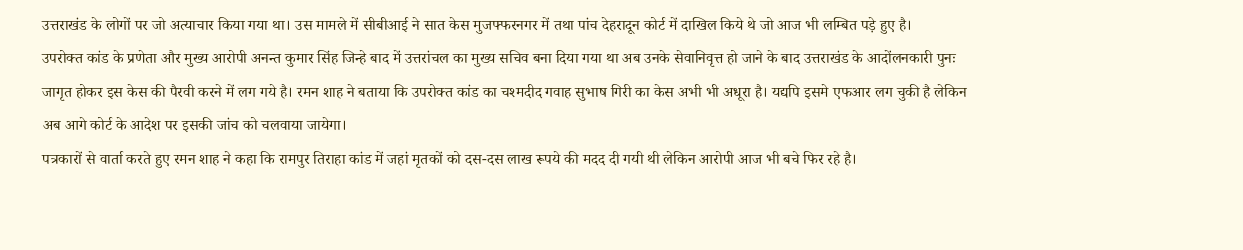उत्तराखंड के लोगों पर जो अत्याचार किया गया था। उस मामले में सीबीआई ने सात केस मुजफ्फरनगर में तथा पांच देहरादून कोर्ट में दाखिल किये थे जो आज भी लम्बित पड़े हुए है।
उपरोक्त कांड के प्रणेता और मुख्य आरोपी अनन्त कुमार सिंह जिन्हे बाद में उत्तरांचल का मुख्य सचिव बना दिया गया था अब उनके सेवानिवृत्त हो जाने के बाद उत्तराखंड के आदोंलनकारी पुनः जागृत होकर इस केस की पैरवी करने में लग गये है। रमन शाह ने बताया कि उपरोक्त कांड का चश्मदीद गवाह सुभाष गिरी का केस अभी भी अधूरा है। यद्यपि इसमे एफआर लग चुकी है लेकिन अब आगे कोर्ट के आदेश पर इसकी जांच को चलवाया जायेगा।
पत्रकारों से वार्ता करते हुए रमन शाह ने कहा कि रामपुर तिराहा कांड में जहां मृतकों को दस-दस लाख रूपये की मदद दी गयी थी लेकिन आरोपी आज भी बचे फिर रहे है।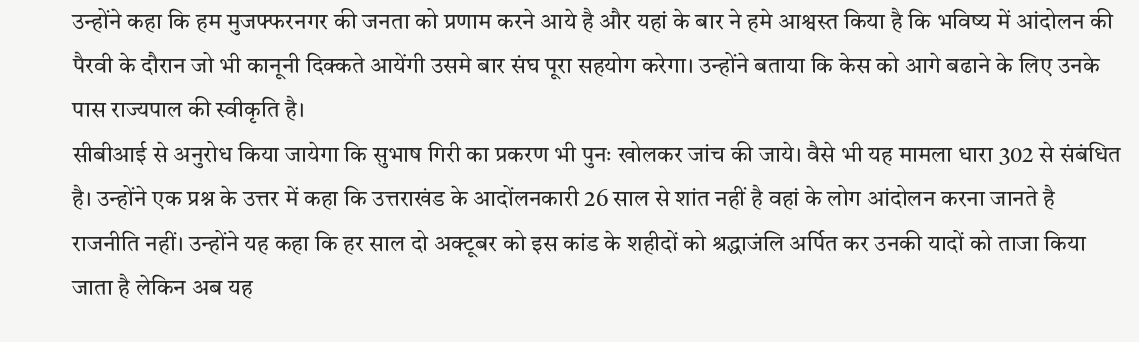उन्होंने कहा कि हम मुजफ्फरनगर की जनता को प्रणाम करने आये है और यहां के बार ने हमे आश्वस्त किया है कि भविष्य में आंदोलन की पैरवी के दौरान जो भी कानूनी दिक्कते आयेंगी उसमे बार संघ पूरा सहयोग करेगा। उन्होंने बताया कि केस को आगे बढाने के लिए उनके पास राज्यपाल की स्वीकृति है।
सीबीआई से अनुरोध किया जायेगा कि सुभाष गिरी का प्रकरण भी पुनः खोलकर जांच की जाये। वैसे भी यह मामला धारा 302 से संबंधित है। उन्होंने एक प्रश्न के उत्तर में कहा कि उत्तराखंड के आदोंलनकारी 26 साल से शांत नहीं है वहां के लोग आंदोलन करना जानते है राजनीति नहीं। उन्होंने यह कहा कि हर साल दो अक्टूबर को इस कांड के शहीदों को श्रद्धाजंलि अर्पित कर उनकी यादों को ताजा किया जाता है लेकिन अब यह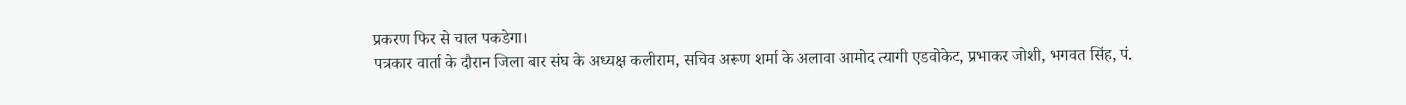प्रकरण फिर से चाल पकडेगा।
पत्रकार वार्ता के दौरान जिला बार संघ के अध्यक्ष कलीराम, सचिव अरूण शर्मा के अलावा आमोद त्यागी एडवोकेट, प्रभाकर जोशी, भगवत सिंह, पं.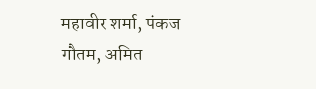महावीर शर्मा, पंकज गौतम, अमित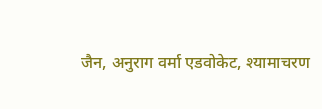जैन, अनुराग वर्मा एडवोकेट, श्यामाचरण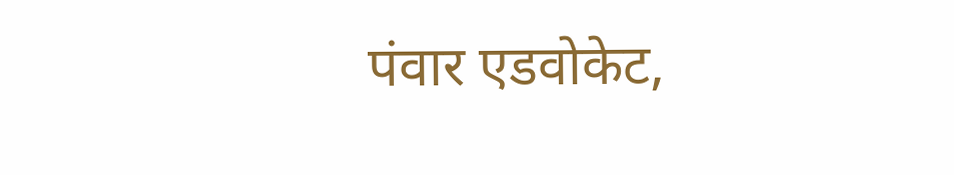पंवार एडवोकेट,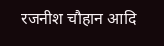रजनीश चौहान आदि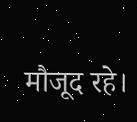मौजूद रहे।